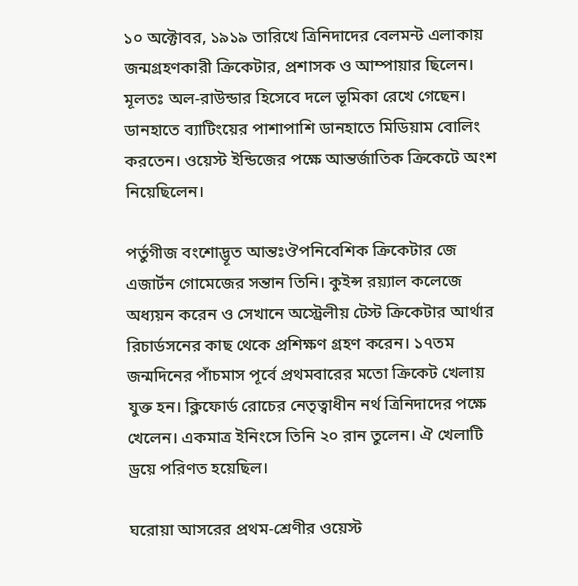১০ অক্টোবর, ১৯১৯ তারিখে ত্রিনিদাদের বেলমন্ট এলাকায় জন্মগ্রহণকারী ক্রিকেটার, প্রশাসক ও আম্পায়ার ছিলেন। মূলতঃ অল-রাউন্ডার হিসেবে দলে ভূমিকা রেখে গেছেন। ডানহাতে ব্যাটিংয়ের পাশাপাশি ডানহাতে মিডিয়াম বোলিং করতেন। ওয়েস্ট ইন্ডিজের পক্ষে আন্তর্জাতিক ক্রিকেটে অংশ নিয়েছিলেন।

পর্তুগীজ বংশোদ্ভূত আন্তঃঔপনিবেশিক ক্রিকেটার জে এজার্টন গোমেজের সন্তান তিনি। কুইন্স রয়্যাল কলেজে অধ্যয়ন করেন ও সেখানে অস্ট্রেলীয় টেস্ট ক্রিকেটার আর্থার রিচার্ডসনের কাছ থেকে প্রশিক্ষণ গ্রহণ করেন। ১৭তম জন্মদিনের পাঁচমাস পূর্বে প্রথমবারের মতো ক্রিকেট খেলায় যুক্ত হন। ক্লিফোর্ড রোচের নেতৃত্বাধীন নর্থ ত্রিনিদাদের পক্ষে খেলেন। একমাত্র ইনিংসে তিনি ২০ রান তুলেন। ঐ খেলাটি ড্রয়ে পরিণত হয়েছিল।

ঘরোয়া আসরের প্রথম-শ্রেণীর ওয়েস্ট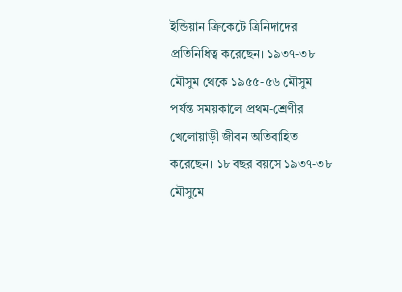ইন্ডিয়ান ক্রিকেটে ত্রিনিদাদের প্রতিনিধিত্ব করেছেন। ১৯৩৭-৩৮ মৌসুম থেকে ১৯৫৫-৫৬ মৌসুম পর্যন্ত সময়কালে প্রথম-শ্রেণীর খেলোয়াড়ী জীবন অতিবাহিত করেছেন। ১৮ বছর বয়সে ১৯৩৭-৩৮ মৌসুমে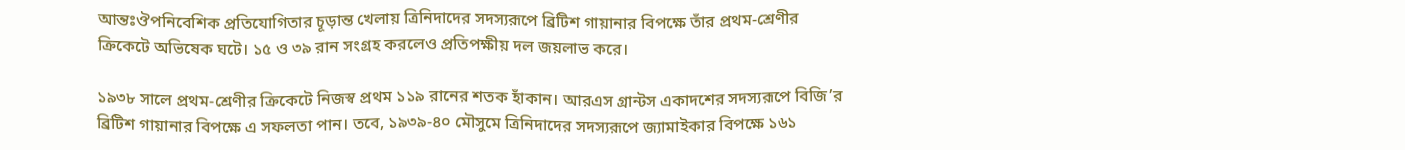আন্তঃঔপনিবেশিক প্রতিযোগিতার চূড়ান্ত খেলায় ত্রিনিদাদের সদস্যরূপে ব্রিটিশ গায়ানার বিপক্ষে তাঁর প্রথম-শ্রেণীর ক্রিকেটে অভিষেক ঘটে। ১৫ ও ৩৯ রান সংগ্রহ করলেও প্রতিপক্ষীয় দল জয়লাভ করে।

১৯৩৮ সালে প্রথম-শ্রেণীর ক্রিকেটে নিজস্ব প্রথম ১১৯ রানের শতক হাঁকান। আরএস গ্রান্টস একাদশের সদস্যরূপে বিজি’র ব্রিটিশ গায়ানার বিপক্ষে এ সফলতা পান। তবে, ১৯৩৯-৪০ মৌসুমে ত্রিনিদাদের সদস্যরূপে জ্যামাইকার বিপক্ষে ১৬১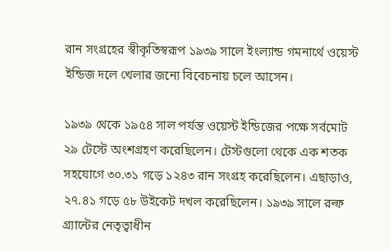রান সংগ্রহের স্বীকৃতিস্বরূপ ১৯৩৯ সালে ইংল্যান্ড গমনার্থে ওয়েস্ট ইন্ডিজ দলে খেলার জন্যে বিবেচনায় চলে আসেন।

১৯৩৯ থেকে ১৯৫৪ সাল পর্যন্ত ওয়েস্ট ইন্ডিজের পক্ষে সর্বমোট ২৯ টেস্টে অংশগ্রহণ করেছিলেন। টেস্টগুলো থেকে এক শতক সহযোগে ৩০.৩১ গড়ে ১২৪৩ রান সংগ্রহ করেছিলেন। এছাড়াও, ২৭.৪১ গড়ে ৫৮ উইকেট দখল করেছিলেন। ১৯৩৯ সালে রল্ফ গ্র্যান্টের নেতৃত্বাধীন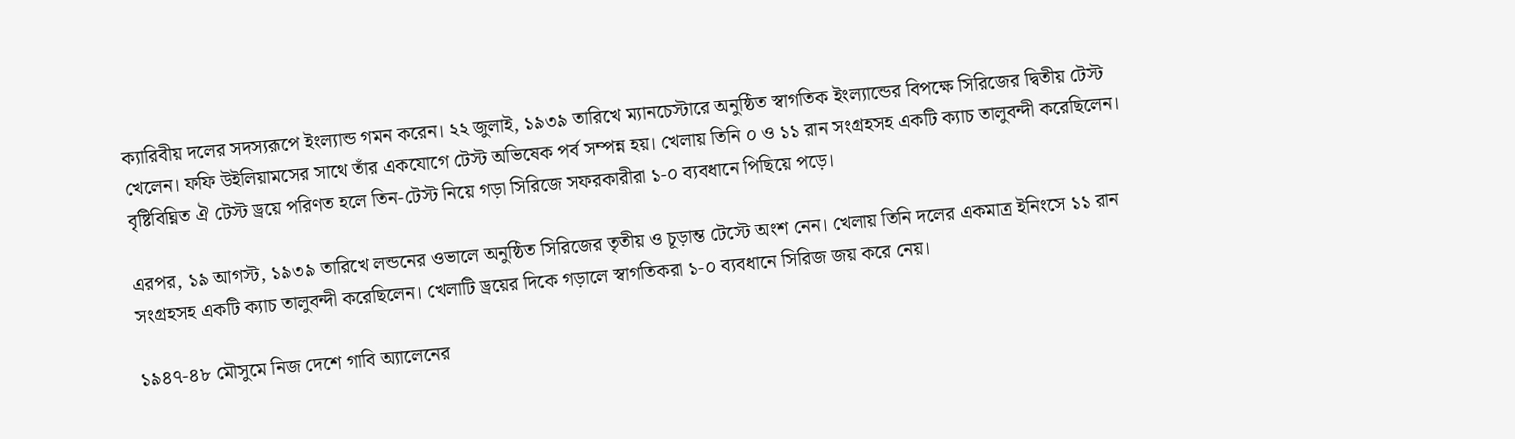ক্যারিবীয় দলের সদস্যরূপে ইংল্যান্ড গমন করেন। ২২ জুলাই, ১৯৩৯ তারিখে ম্যানচেস্টারে অনুষ্ঠিত স্বাগতিক ইংল্যান্ডের বিপক্ষে সিরিজের দ্বিতীয় টেস্ট খেলেন। ফফি উইলিয়ামসের সাথে তাঁর একযোগে টেস্ট অভিষেক পর্ব সম্পন্ন হয়। খেলায় তিনি ০ ও ১১ রান সংগ্রহসহ একটি ক্যাচ তালুবন্দী করেছিলেন। বৃষ্টিবিঘ্নিত ঐ টেস্ট ড্রয়ে পরিণত হলে তিন-টেস্ট নিয়ে গড়া সিরিজে সফরকারীরা ১-০ ব্যবধানে পিছিয়ে পড়ে।

এরপর, ১৯ আগস্ট, ১৯৩৯ তারিখে লন্ডনের ওভালে অনুষ্ঠিত সিরিজের তৃতীয় ও চূড়ান্ত টেস্টে অংশ নেন। খেলায় তিনি দলের একমাত্র ইনিংসে ১১ রান সংগ্রহসহ একটি ক্যাচ তালুবন্দী করেছিলেন। খেলাটি ড্রয়ের দিকে গড়ালে স্বাগতিকরা ১-০ ব্যবধানে সিরিজ জয় করে নেয়।

১৯৪৭-৪৮ মৌসুমে নিজ দেশে গাবি অ্যালেনের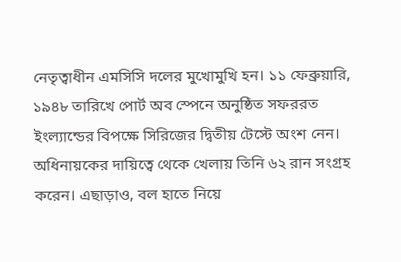নেতৃত্বাধীন এমসিসি দলের মুখোমুখি হন। ১১ ফেব্রুয়ারি, ১৯৪৮ তারিখে পোর্ট অব স্পেনে অনুষ্ঠিত সফররত ইংল্যান্ডের বিপক্ষে সিরিজের দ্বিতীয় টেস্টে অংশ নেন। অধিনায়কের দায়িত্বে থেকে খেলায় তিনি ৬২ রান সংগ্রহ করেন। এছাড়াও, বল হাতে নিয়ে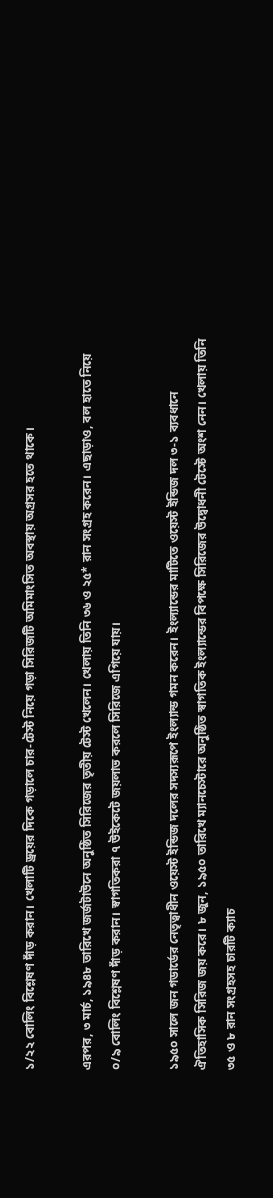১/২২ বোলিং বিশ্লেষণ দাঁড় করান। খেলাটি ড্রয়ের দিকে গড়ালে চার-টেস্ট নিয়ে গড়া সিরিজটি অমিমাংসিত অবস্থায় অগ্রসর হতে থাকে।

এরপর, ৩ মার্চ, ১৯৪৮ তারিখে জর্জটাউনে অনুষ্ঠিত সিরিজের তৃতীয় টেস্ট খেলেন। খেলায় তিনি ৩৬ ও ২৫* রান সংগ্রহ করেন। এছাড়াও, বল হাতে নিয়ে ০/৯ বোলিং বিশ্লেষণ দাঁড় করান। স্বাগতিকরা ৭ উইকেটে জয়লাভ করলে সিরিজে এগিয়ে যায়।

১৯৫০ সালে জন গডার্ডের নেতৃত্বাধীন ওয়েস্ট ইন্ডিজ দলের সদস্যরূপে ইংল্যান্ড গমন করেন। ইংল্যান্ডের মাটিতে ওয়েস্ট ইন্ডিজ দল ৩-১ ব্যবধানে ঐতিহাসিক সিরিজ জয় করে। ৮ জুন, ১৯৫০ তারিখে ম্যানচেস্টারে অনুষ্ঠিত স্বাগতিক ইংল্যান্ডের বিপক্ষে সিরিজের উদ্বোধনী টেস্টে অংশ নেন। খেলায় তিনি ৩৫ ও ৮ রান সংগ্রহসহ চারটি ক্যাচ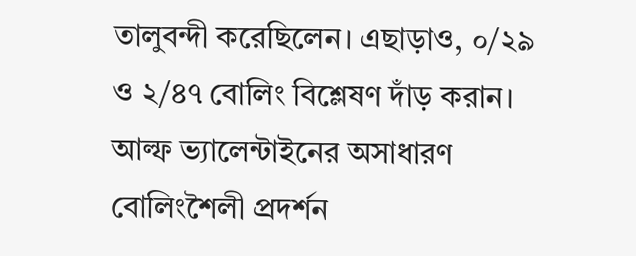তালুবন্দী করেছিলেন। এছাড়াও, ০/২৯ ও ২/৪৭ বোলিং বিশ্লেষণ দাঁড় করান। আল্ফ ভ্যালেন্টাইনের অসাধারণ বোলিংশৈলী প্রদর্শন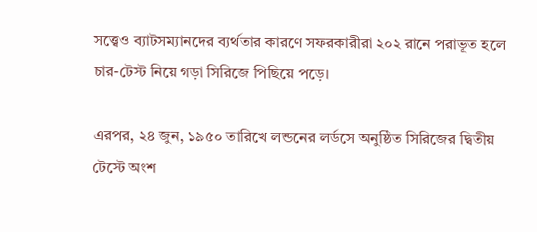সত্ত্বেও ব্যাটসম্যানদের ব্যর্থতার কারণে সফরকারীরা ২০২ রানে পরাভূত হলে চার-টেস্ট নিয়ে গড়া সিরিজে পিছিয়ে পড়ে।

এরপর, ২৪ জুন, ১৯৫০ তারিখে লন্ডনের লর্ডসে অনুষ্ঠিত সিরিজের দ্বিতীয় টেস্টে অংশ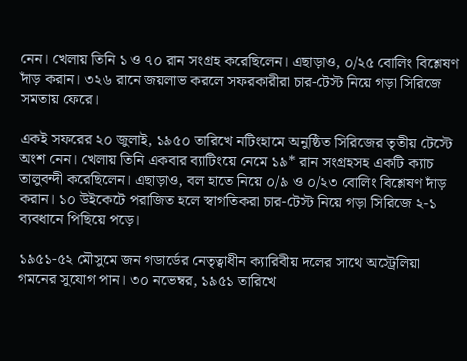নেন। খেলায় তিনি ১ ও ৭০ রান সংগ্রহ করেছিলেন। এছাড়াও, ০/২৫ বোলিং বিশ্লেষণ দাঁড় করান। ৩২৬ রানে জয়লাভ করলে সফরকারীরা চার-টেস্ট নিয়ে গড়া সিরিজে সমতায় ফেরে।

একই সফরের ২০ জুলাই, ১৯৫০ তারিখে নটিংহামে অনুষ্ঠিত সিরিজের তৃতীয় টেস্টে অংশ নেন। খেলায় তিনি একবার ব্যাটিংয়ে নেমে ১৯* রান সংগ্রহসহ একটি ক্যাচ তালুবন্দী করেছিলেন। এছাড়াও, বল হাতে নিয়ে ০/৯ ও ০/২৩ বোলিং বিশ্লেষণ দাঁড় করান। ১০ উইকেটে পরাজিত হলে স্বাগতিকরা চার-টেস্ট নিয়ে গড়া সিরিজে ২-১ ব্যবধানে পিছিয়ে পড়ে।

১৯৫১-৫২ মৌসুমে জন গডার্ডের নেতৃত্বাধীন ক্যারিবীয় দলের সাথে অস্ট্রেলিয়া গমনের সুযোগ পান। ৩০ নভেম্বর, ১৯৫১ তারিখে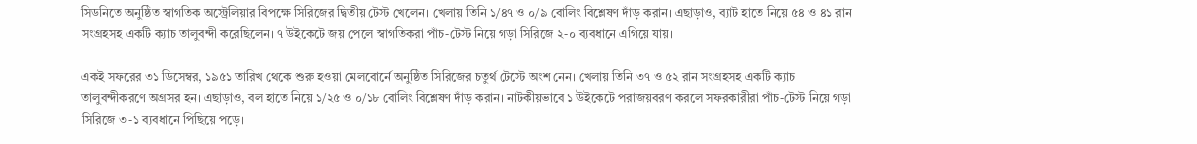সিডনিতে অনুষ্ঠিত স্বাগতিক অস্ট্রেলিয়ার বিপক্ষে সিরিজের দ্বিতীয় টেস্ট খেলেন। খেলায় তিনি ১/৪৭ ও ০/৯ বোলিং বিশ্লেষণ দাঁড় করান। এছাড়াও, ব্যাট হাতে নিয়ে ৫৪ ও ৪১ রান সংগ্রহসহ একটি ক্যাচ তালুবন্দী করেছিলেন। ৭ উইকেটে জয় পেলে স্বাগতিকরা পাঁচ-টেস্ট নিয়ে গড়া সিরিজে ২-০ ব্যবধানে এগিয়ে যায়।

একই সফরের ৩১ ডিসেম্বর, ১৯৫১ তারিখ থেকে শুরু হওয়া মেলবোর্নে অনুষ্ঠিত সিরিজের চতুর্থ টেস্টে অংশ নেন। খেলায় তিনি ৩৭ ও ৫২ রান সংগ্রহসহ একটি ক্যাচ তালুবন্দীকরণে অগ্রসর হন। এছাড়াও, বল হাতে নিয়ে ১/২৫ ও ০/১৮ বোলিং বিশ্লেষণ দাঁড় করান। নাটকীয়ভাবে ১ উইকেটে পরাজয়বরণ করলে সফরকারীরা পাঁচ-টেস্ট নিয়ে গড়া সিরিজে ৩-১ ব্যবধানে পিছিয়ে পড়ে।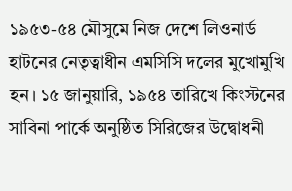১৯৫৩-৫৪ মৌসুমে নিজ দেশে লিওনার্ড হাটনের নেতৃত্বাধীন এমসিসি দলের মুখোমুখি হন। ১৫ জানুয়ারি, ১৯৫৪ তারিখে কিংস্টনের সাবিনা পার্কে অনুষ্ঠিত সিরিজের উদ্বোধনী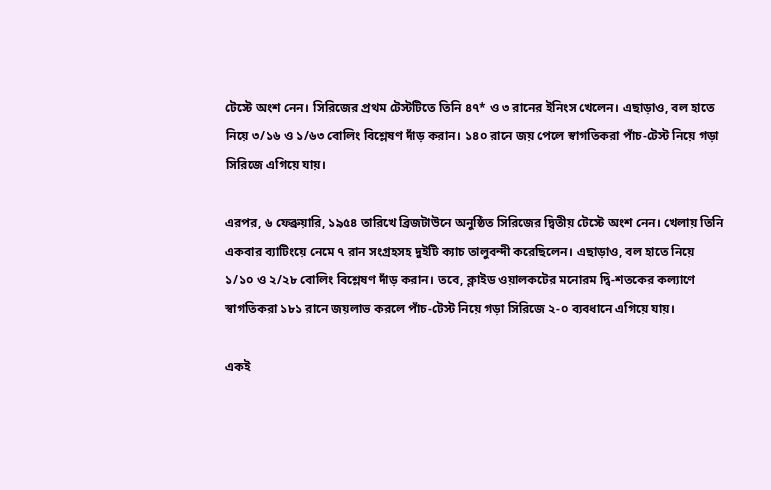টেস্টে অংশ নেন। সিরিজের প্রথম টেস্টটিতে তিনি ৪৭* ও ৩ রানের ইনিংস খেলেন। এছাড়াও, বল হাতে নিয়ে ৩/১৬ ও ১/৬৩ বোলিং বিশ্লেষণ দাঁড় করান। ১৪০ রানে জয় পেলে স্বাগতিকরা পাঁচ-টেস্ট নিয়ে গড়া সিরিজে এগিয়ে যায়।

এরপর, ৬ ফেব্রুয়ারি, ১৯৫৪ তারিখে ব্রিজটাউনে অনুষ্ঠিত সিরিজের দ্বিতীয় টেস্টে অংশ নেন। খেলায় তিনি একবার ব্যাটিংয়ে নেমে ৭ রান সংগ্রহসহ দুইটি ক্যাচ তালুবন্দী করেছিলেন। এছাড়াও, বল হাতে নিয়ে ১/১০ ও ২/২৮ বোলিং বিশ্লেষণ দাঁড় করান। তবে, ক্লাইড ওয়ালকটের মনোরম দ্বি-শতকের কল্যাণে স্বাগতিকরা ১৮১ রানে জয়লাভ করলে পাঁচ-টেস্ট নিয়ে গড়া সিরিজে ২-০ ব্যবধানে এগিয়ে যায়।

একই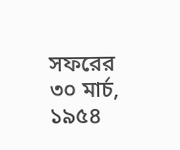সফরের ৩০ মার্চ, ১৯৫৪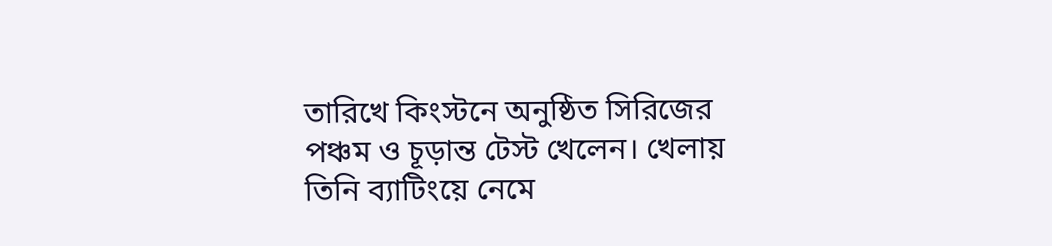তারিখে কিংস্টনে অনুষ্ঠিত সিরিজের পঞ্চম ও চূড়ান্ত টেস্ট খেলেন। খেলায় তিনি ব্যাটিংয়ে নেমে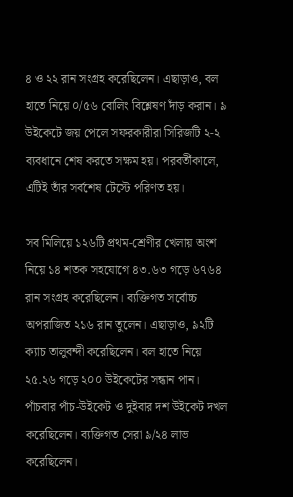৪ ও ২২ রান সংগ্রহ করেছিলেন। এছাড়াও, বল হাতে নিয়ে ০/৫৬ বোলিং বিশ্লেষণ দাঁড় করান। ৯ উইকেটে জয় পেলে সফরকারীরা সিরিজটি ২-২ ব্যবধানে শেষ করতে সক্ষম হয়। পরবর্তীকালে, এটিই তাঁর সর্বশেষ টেস্টে পরিণত হয়।

সব মিলিয়ে ১২৬টি প্রথম-শ্রেণীর খেলায় অংশ নিয়ে ১৪ শতক সহযোগে ৪৩.৬৩ গড়ে ৬৭৬৪ রান সংগ্রহ করেছিলেন। ব্যক্তিগত সর্বোচ্চ অপরাজিত ২১৬ রান তুলেন। এছাড়াও, ৯২টি ক্যাচ তালুবন্দী করেছিলেন। বল হাতে নিয়ে ২৫.২৬ গড়ে ২০০ উইকেটের সন্ধান পান। পাঁচবার পাঁচ-উইকেট ও দুইবার দশ উইকেট দখল করেছিলেন। ব্যক্তিগত সেরা ৯/২৪ লাভ করেছিলেন।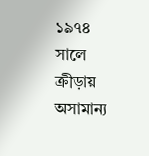১৯৭৪ সালে ক্রীড়ায় অসামান্য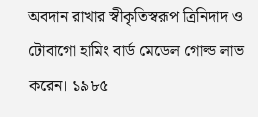অবদান রাখার স্বীকৃতিস্বরূপ ত্রিনিদাদ ও টোবাগো হামিং বার্ড মেডেল গোল্ড লাভ করেন। ১৯৮৫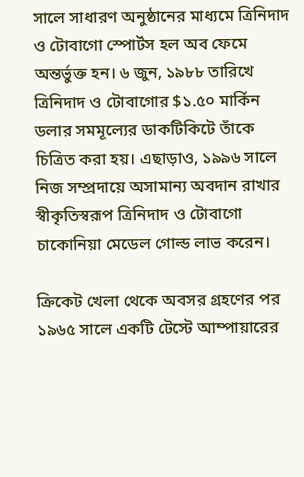সালে সাধারণ অনুষ্ঠানের মাধ্যমে ত্রিনিদাদ ও টোবাগো স্পোর্টস হল অব ফেমে অন্তর্ভুক্ত হন। ৬ জুন, ১৯৮৮ তারিখে ত্রিনিদাদ ও টোবাগোর $১.৫০ মার্কিন ডলার সমমূল্যের ডাকটিকিটে তাঁকে চিত্রিত করা হয়। এছাড়াও, ১৯৯৬ সালে নিজ সম্প্রদায়ে অসামান্য অবদান রাখার স্বীকৃতিস্বরূপ ত্রিনিদাদ ও টোবাগো চাকোনিয়া মেডেল গোল্ড লাভ করেন।

ক্রিকেট খেলা থেকে অবসর গ্রহণের পর ১৯৬৫ সালে একটি টেস্টে আম্পায়ারের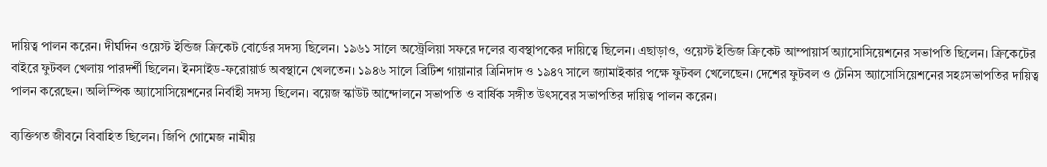দায়িত্ব পালন করেন। দীর্ঘদিন ওয়েস্ট ইন্ডিজ ক্রিকেট বোর্ডের সদস্য ছিলেন। ১৯৬১ সালে অস্ট্রেলিয়া সফরে দলের ব্যবস্থাপকের দায়িত্বে ছিলেন। এছাড়াও, ওয়েস্ট ইন্ডিজ ক্রিকেট আম্পায়ার্স অ্যাসোসিয়েশনের সভাপতি ছিলেন। ক্রিকেটের বাইরে ফুটবল খেলায় পারদর্শী ছিলেন। ইনসাইড-ফরোয়ার্ড অবস্থানে খেলতেন। ১৯৪৬ সালে ব্রিটিশ গায়ানার ত্রিনিদাদ ও ১৯৪৭ সালে জ্যামাইকার পক্ষে ফুটবল খেলেছেন। দেশের ফুটবল ও টেনিস অ্যাসোসিয়েশনের সহঃসভাপতির দায়িত্ব পালন করেছেন। অলিম্পিক অ্যাসোসিয়েশনের নির্বাহী সদস্য ছিলেন। বয়েজ স্কাউট আন্দোলনে সভাপতি ও বার্ষিক সঙ্গীত উৎসবের সভাপতির দায়িত্ব পালন করেন।

ব্যক্তিগত জীবনে বিবাহিত ছিলেন। জিপি গোমেজ নামীয়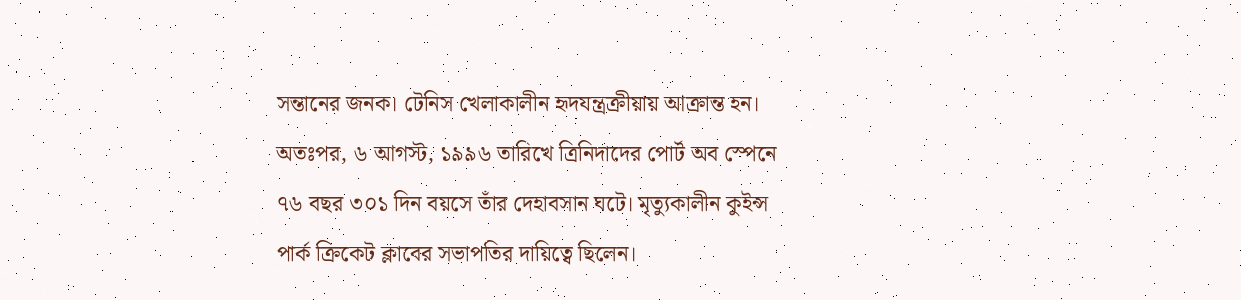সন্তানের জনক। টেনিস খেলাকালীন হৃদযন্ত্রক্রীয়ায় আক্রান্ত হন। অতঃপর, ৬ আগস্ট, ১৯৯৬ তারিখে ত্রিনিদাদের পোর্ট অব স্পেনে ৭৬ বছর ৩০১ দিন বয়সে তাঁর দেহাবসান ঘটে। মৃত্যুকালীন কুইন্স পার্ক ক্রিকেট ক্লাবের সভাপতির দায়িত্বে ছিলেন।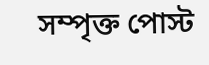সম্পৃক্ত পোস্ট